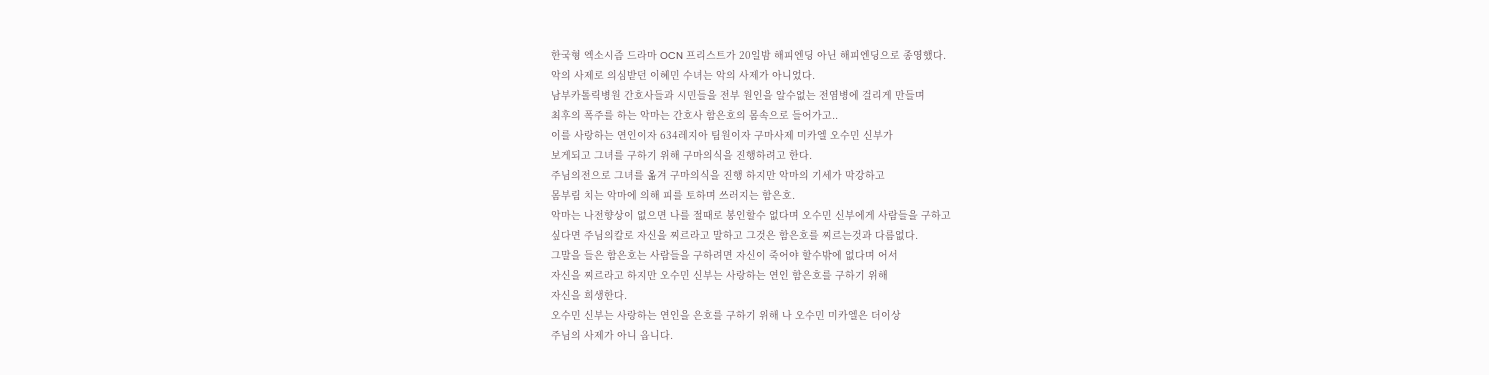한국형 엑소시즘 드라마 OCN 프리스트가 20일밤 해피엔딩 아닌 해피엔딩으로 종영했다.
악의 사제로 의심받던 이혜민 수녀는 악의 사제가 아니었다.
남부카톨릭병원 간호사들과 시민들을 전부 원인을 알수없는 전염병에 걸리게 만들며
최후의 폭주를 하는 악마는 간호사 함은호의 몸속으로 들어가고..
이를 사랑하는 연인이자 634레지아 팀원이자 구마사제 미카엘 오수민 신부가
보게되고 그녀를 구하기 위해 구마의식을 진행하려고 한다.
주님의전으로 그녀를 옮겨 구마의식을 진행 하지만 악마의 기세가 막강하고
몸부림 치는 악마에 의해 피를 토하며 쓰러지는 함은호.
악마는 나전향상이 없으면 나를 절때로 봉인할수 없다며 오수민 신부에게 사람들을 구하고
싶다면 주님의칼로 자신을 찌르라고 말하고 그것은 함은호를 찌르는것과 다름없다.
그말을 들은 함은호는 사람들을 구하려면 자신이 죽어야 할수밖에 없다며 어서
자신을 찌르라고 하지만 오수민 신부는 사랑하는 연인 함은호를 구하기 위해
자신을 희생한다.
오수민 신부는 사랑하는 연인을 은호를 구하기 위해 나 오수민 미카엘은 더이상
주님의 사제가 아니 옵니다.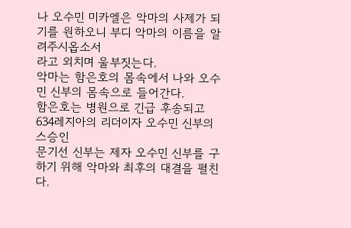나 오수민 미카엘은 악마의 사제가 되기를 원하오니 부디 악마의 이름을 알려주시옵소서
라고 외치며 울부짓는다.
악마는 함은호의 몸속에서 나와 오수민 신부의 몸속으로 들어간다.
함은호는 병원으로 긴급 후송되고 634레지아의 리더이자 오수민 신부의 스승인
문기선 신부는 제자 오수민 신부를 구하기 위해 악마와 최후의 대결을 펼친다.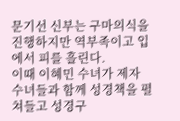문기선 신부는 구마의식을 진행하지만 역부족이고 입에서 피를 흘린다.
이때 이혜민 수녀가 제자 수녀들과 함께 성경책을 펼쳐들고 성경구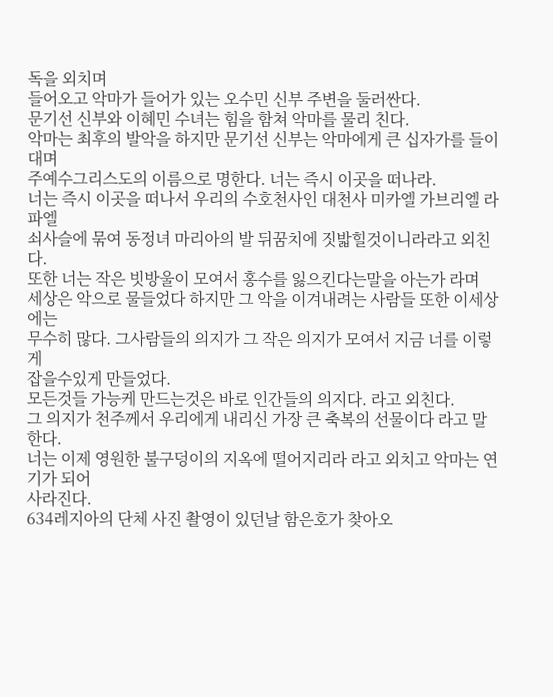독을 외치며
들어오고 악마가 들어가 있는 오수민 신부 주변을 둘러싼다.
문기선 신부와 이혜민 수녀는 힘을 함쳐 악마를 물리 친다.
악마는 최후의 발악을 하지만 문기선 신부는 악마에게 큰 십자가를 들이대며
주예수그리스도의 이름으로 명한다. 너는 즉시 이곳을 떠나라.
너는 즉시 이곳을 떠나서 우리의 수호천사인 대천사 미카엘 가브리엘 라파엘
쇠사슬에 묶여 동정녀 마리아의 발 뒤꿈치에 짓밟힐것이니라라고 외친다.
또한 너는 작은 빗방울이 모여서 홍수를 잃으킨다는말을 아는가 라며
세상은 악으로 물들었다 하지만 그 악을 이겨내려는 사람들 또한 이세상에는
무수히 많다. 그사람들의 의지가 그 작은 의지가 모여서 지금 너를 이렇게
잡을수있게 만들었다.
모든것들 가능케 만드는것은 바로 인간들의 의지다. 라고 외친다.
그 의지가 천주께서 우리에게 내리신 가장 큰 축복의 선물이다 라고 말한다.
너는 이제 영원한 불구덩이의 지옥에 떨어지리라 라고 외치고 악마는 연기가 되어
사라진다.
634레지아의 단체 사진 촬영이 있던날 함은호가 찾아오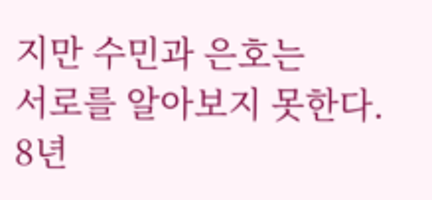지만 수민과 은호는
서로를 알아보지 못한다.
8년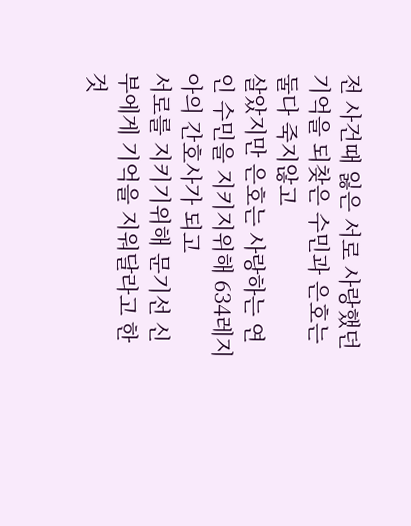전 사건때 잃은 서로 사랑했던 기억을 되찾은 수민과 은호는 둘다 죽지않고
살았지만 은호는 사랑하는 연인 수민을 지키지위해 634레지아의 간호사가 되고
서로를 지키기위해 문기선 신부에게 기억을 지워달라고 한것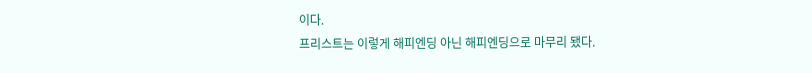이다.
프리스트는 이렇게 해피엔딩 아닌 해피엔딩으로 마무리 됐다.